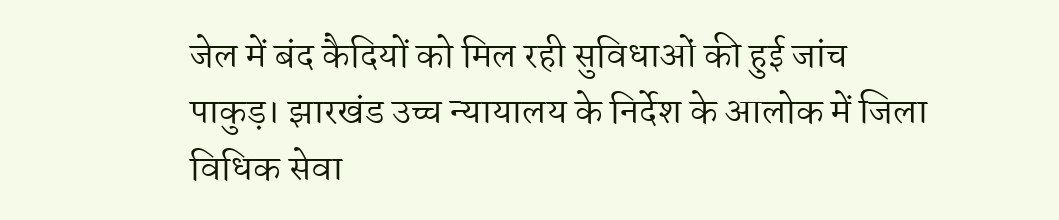जेल में बंद कैदियों को मिल रही सुविधाओं की हुई जांच
पाकुड़। झारखंड उच्च न्यायालय के निर्देश के आलोक में जिला विधिक सेवा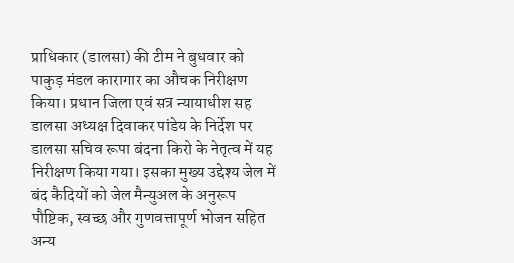प्राधिकार (डालसा) की टीम ने बुधवार को पाकुड़ मंडल कारागार का औचक निरीक्षण किया। प्रधान जिला एवं सत्र न्यायाधीश सह डालसा अध्यक्ष दिवाकर पांडेय के निर्देश पर डालसा सचिव रूपा बंदना किरो के नेतृत्व में यह निरीक्षण किया गया। इसका मुख्य उद्देश्य जेल में बंद कैदियों को जेल मैन्युअल के अनुरूप पौष्टिक, स्वच्छ और गुणवत्तापूर्ण भोजन सहित अन्य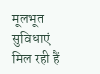मूलभूत सुविधाएं मिल रही हैं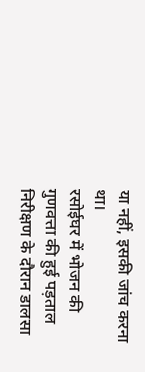या नहीं, इसकी जांच करना था।
रसोईघर में भोजन की गुणवत्ता की हुई पड़ताल
निरीक्षण के दौरान डालसा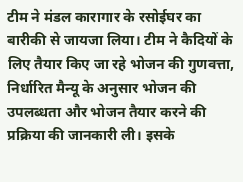टीम ने मंडल कारागार के रसोईघर का बारीकी से जायजा लिया। टीम ने कैदियों के लिए तैयार किए जा रहे भोजन की गुणवत्ता, निर्धारित मैन्यू के अनुसार भोजन की उपलब्धता और भोजन तैयार करने की प्रक्रिया की जानकारी ली। इसके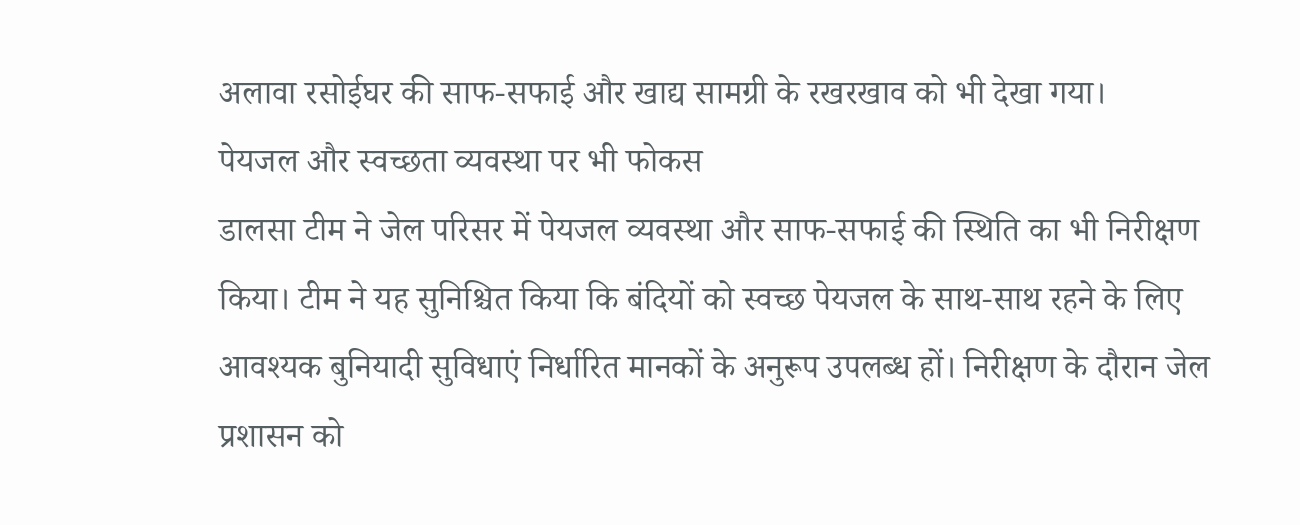अलावा रसोईघर की साफ-सफाई और खाद्य सामग्री के रखरखाव को भी देखा गया।
पेयजल और स्वच्छता व्यवस्था पर भी फोकस
डालसा टीम ने जेल परिसर में पेयजल व्यवस्था और साफ-सफाई की स्थिति का भी निरीक्षण किया। टीम ने यह सुनिश्चित किया कि बंदियों को स्वच्छ पेयजल के साथ-साथ रहने के लिए आवश्यक बुनियादी सुविधाएं निर्धारित मानकों के अनुरूप उपलब्ध हों। निरीक्षण के दौरान जेल प्रशासन को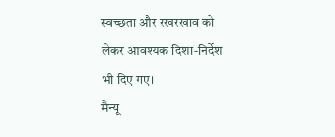स्वच्छता और रखरखाव को लेकर आवश्यक दिशा-निर्देश भी दिए गए।
मैन्यू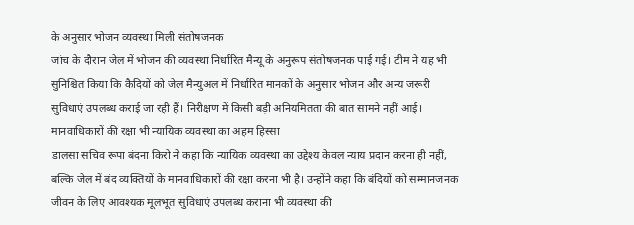के अनुसार भोजन व्यवस्था मिली संतोषजनक
जांच के दौरान जेल में भोजन की व्यवस्था निर्धारित मैन्यू के अनुरूप संतोषजनक पाई गई। टीम ने यह भी सुनिश्चित किया कि कैदियों को जेल मैन्युअल में निर्धारित मानकों के अनुसार भोजन और अन्य जरूरी सुविधाएं उपलब्ध कराई जा रही हैं। निरीक्षण में किसी बड़ी अनियमितता की बात सामने नहीं आई।
मानवाधिकारों की रक्षा भी न्यायिक व्यवस्था का अहम हिस्सा
डालसा सचिव रूपा बंदना किरो ने कहा कि न्यायिक व्यवस्था का उद्देश्य केवल न्याय प्रदान करना ही नहीं, बल्कि जेल में बंद व्यक्तियों के मानवाधिकारों की रक्षा करना भी है। उन्होंने कहा कि बंदियों को सम्मानजनक जीवन के लिए आवश्यक मूलभूत सुविधाएं उपलब्ध कराना भी व्यवस्था की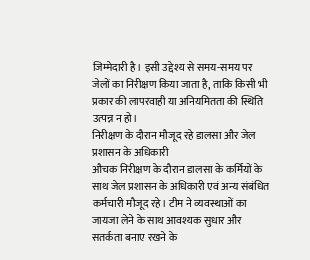जिम्मेदारी है। इसी उद्देश्य से समय-समय पर जेलों का निरीक्षण किया जाता है, ताकि किसी भी प्रकार की लापरवाही या अनियमितता की स्थिति उत्पन्न न हो।
निरीक्षण के दौरान मौजूद रहे डालसा और जेल प्रशासन के अधिकारी
औचक निरीक्षण के दौरान डालसा के कर्मियों के साथ जेल प्रशासन के अधिकारी एवं अन्य संबंधित कर्मचारी मौजूद रहे। टीम ने व्यवस्थाओं का जायजा लेने के साथ आवश्यक सुधार और सतर्कता बनाए रखने के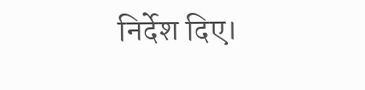निर्देश दिए।